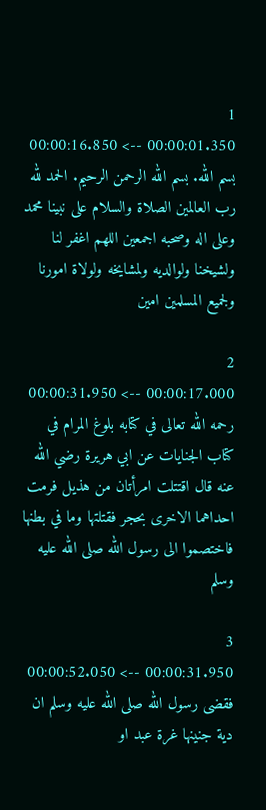1
00:00:01.350 --> 00:00:16.850
بسم الله. بسم الله الرحمن الرحيم. الحمد لله رب العالمين الصلاة والسلام على نبينا محمد وعلى اله وصحبه اجمعين اللهم اغفر لنا ولشيخنا ولوالديه ولمشايخه ولولاة امورنا ولجميع المسلمين امين

2
00:00:17.000 --> 00:00:31.950
رحمه الله تعالى في كتابه بلوغ المرام في كتاب الجنايات عن ابي هريرة رضي الله عنه قال اقتتلت امرأتان من هذيل فرمت احداهما الاخرى بحجر فقتلتها وما في بطنها فاختصموا الى رسول الله صلى الله عليه وسلم

3
00:00:31.950 --> 00:00:52.050
فقضى رسول الله صلى الله عليه وسلم ان دية جنينها غرة عبد او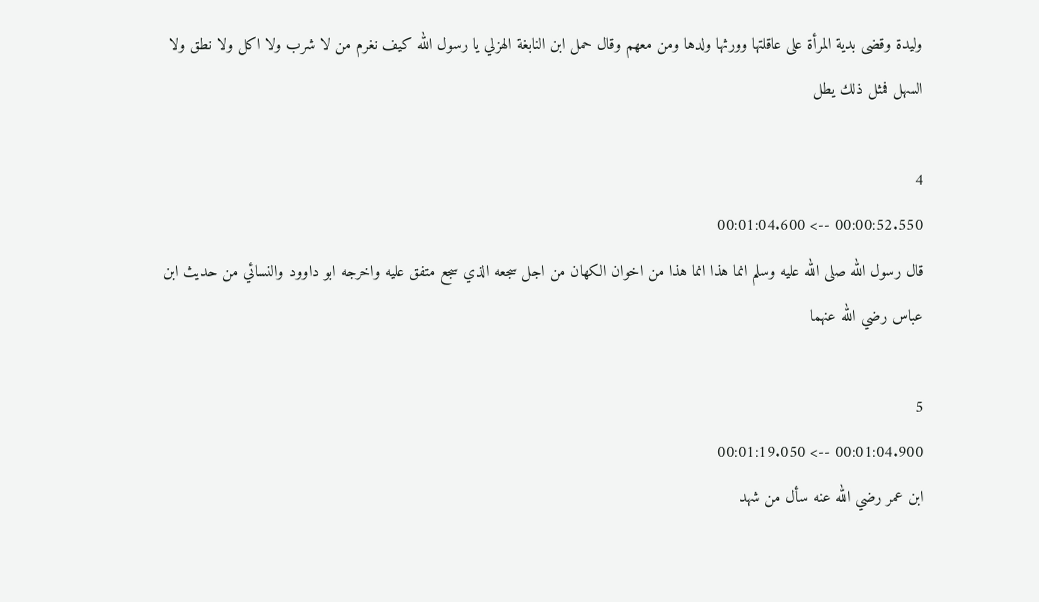وليدة وقضى بدية المرأة على عاقلتها وورثها ولدها ومن معهم وقال حمل ابن النابغة الهزلي يا رسول الله كيف نغرم من لا شرب ولا اكل ولا نطق ولا السهل فمثل ذلك يطل

4
00:00:52.550 --> 00:01:04.600
قال رسول الله صلى الله عليه وسلم انما هذا انما هذا من اخوان الكهان من اجل سجعه الذي سجع متفق عليه واخرجه ابو داوود والنسائي من حديث ابن عباس رضي الله عنهما

5
00:01:04.900 --> 00:01:19.050
ابن عمر رضي الله عنه سأل من شهد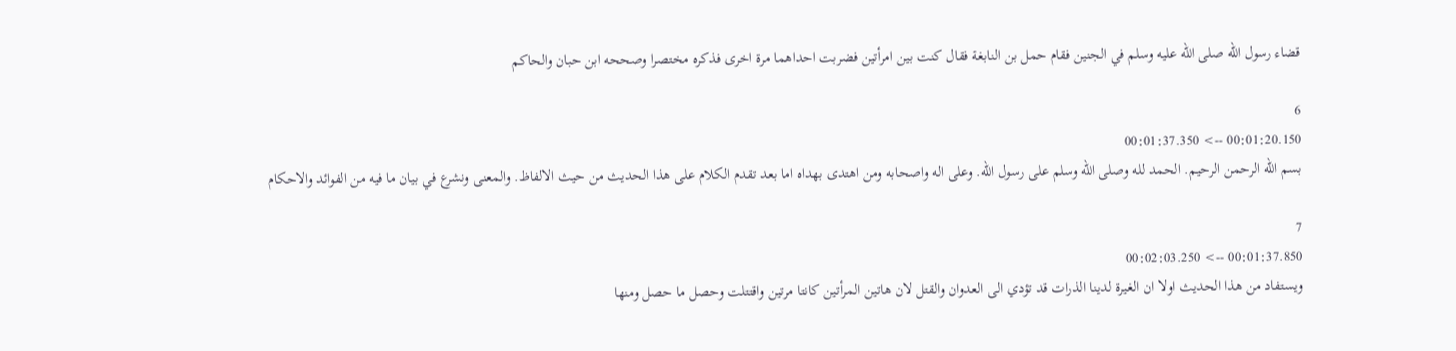قضاء رسول الله صلى الله عليه وسلم في الجنين فقام حمل بن النابغة فقال كنت بين امرأتين فضربت احداهما مرة اخرى فذكره مختصرا وصححه ابن حبان والحاكم

6
00:01:20.150 --> 00:01:37.350
بسم الله الرحمن الرحيم. الحمد لله وصلى الله وسلم على رسول الله. وعلى اله واصحابه ومن اهتدى بهداه اما بعد تقدم الكلام على هذا الحديث من حيث الالفاظ. والمعنى ونشرع في بيان ما فيه من الفوائد والاحكام

7
00:01:37.850 --> 00:02:03.250
ويستفاد من هذا الحديث اولا ان الغيرة لدينا الذرات قد تؤدي الى العدوان والقتل لان هاتين المرأتين كانتا مرتين واقتتلت وحصل ما حصل ومنها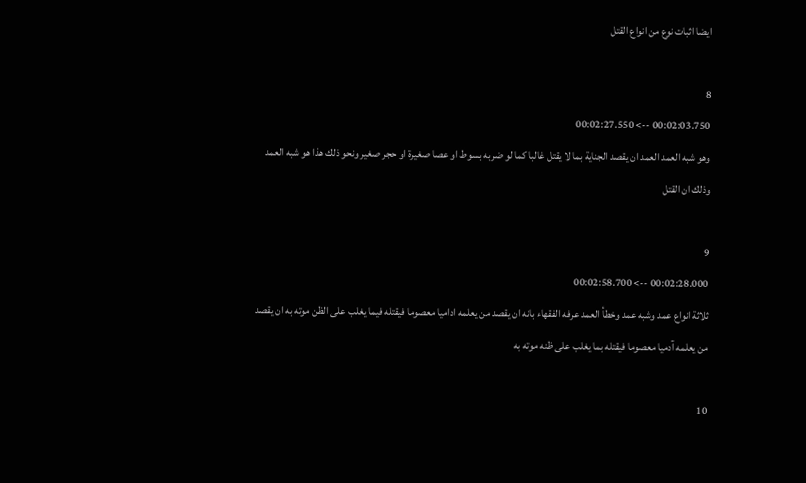ايضا اثبات نوع من انواع القتل

8
00:02:03.750 --> 00:02:27.550
وهو شبه العمد العمد ان يقصد الجناية بما لا يقتل غالبا كما لو ضربه بسوط او عصا صغيرة او حجر صغير ونحو ذلك هذا هو شبه العمد وذلك ان القتل

9
00:02:28.000 --> 00:02:58.700
ثلاثة انواع عمد وشبه عمد وخطأ العمد عرفه الفقهاء بانه ان يقصد من يعلمه اداميا معصوما فيقتله فيما يغلب على الظن موته به ان يقصد من يعلمه آدميا معصوما فيقتله بما يغلب على ظنه موته به

10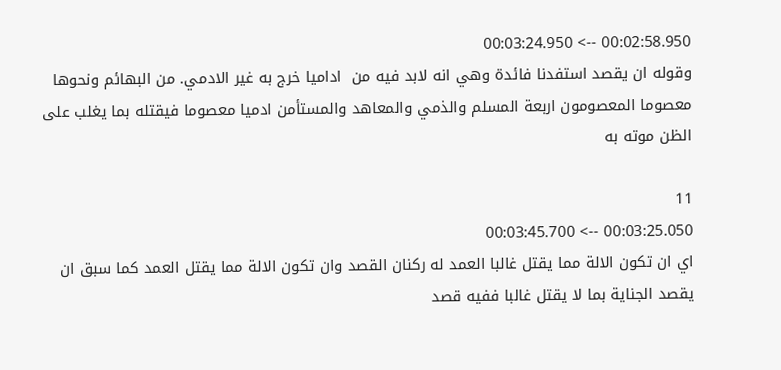00:02:58.950 --> 00:03:24.950
وقوله ان يقصد استفدنا فائدة وهي انه لابد فيه من  اداميا خرج به غير الادمي. من البهائم ونحوها معصوما المعصومون اربعة المسلم والذمي والمعاهد والمستأمن ادميا معصوما فيقتله بما يغلب على الظن موته به

11
00:03:25.050 --> 00:03:45.700
اي ان تكون الالة مما يقتل غالبا العمد له ركنان القصد وان تكون الالة مما يقتل العمد كما سبق ان يقصد الجناية بما لا يقتل غالبا ففيه قصد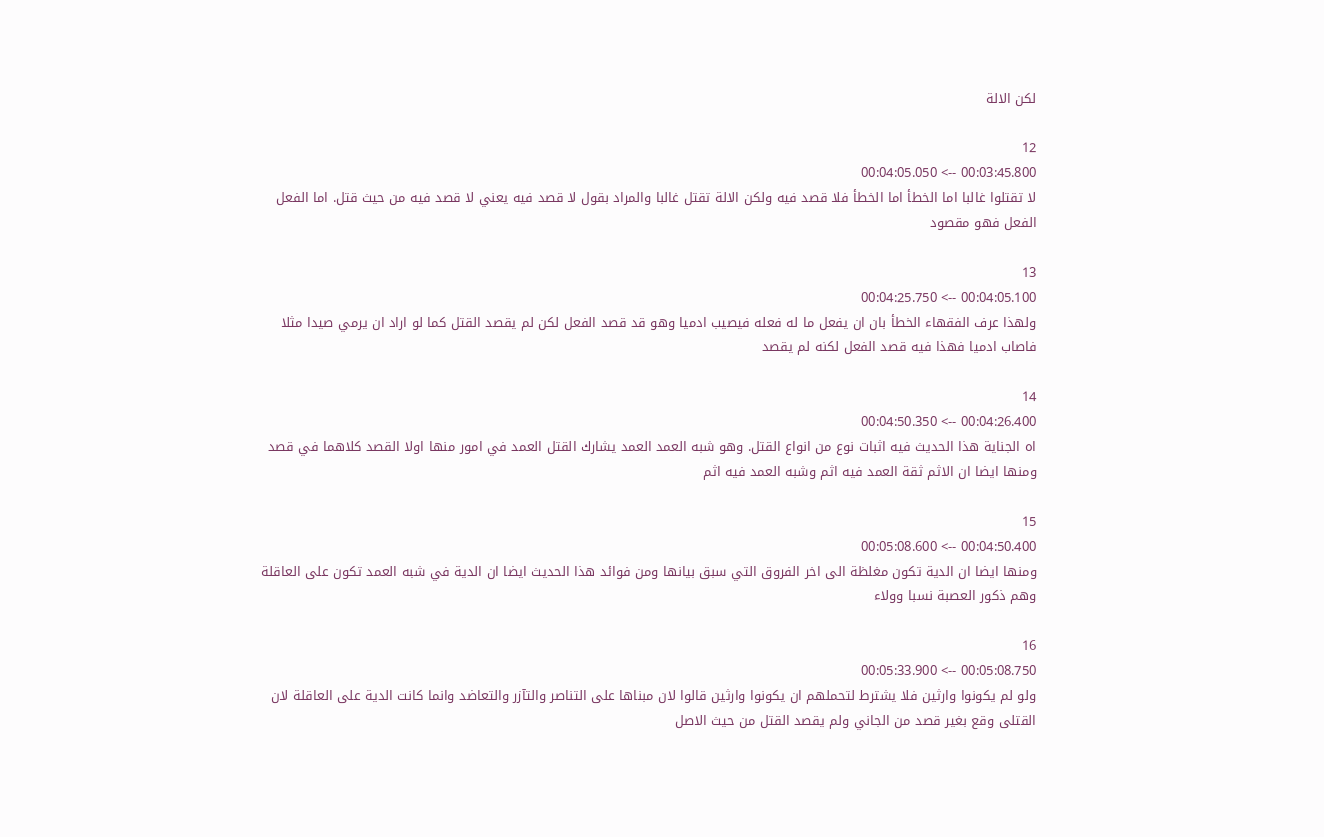لكن الالة

12
00:03:45.800 --> 00:04:05.050
لا تقتلوا غالبا اما الخطأ اما الخطأ فلا قصد فيه ولكن الالة تقتل غالبا والمراد بقول لا قصد فيه يعني لا قصد فيه من حيث قتل. اما الفعل الفعل فهو مقصود

13
00:04:05.100 --> 00:04:25.750
ولهذا عرف الفقهاء الخطأ بان ان يفعل ما له فعله فيصيب ادميا وهو قد قصد الفعل لكن لم يقصد القتل كما لو اراد ان يرمي صيدا مثلا فاصاب ادميا فهذا فيه قصد الفعل لكنه لم يقصد

14
00:04:26.400 --> 00:04:50.350
اه الجناية هذا الحديث فيه اثبات نوع من انواع القتل. وهو شبه العمد العمد يشارك القتل العمد في امور منها اولا القصد كلاهما في قصد ومنها ايضا ان الاثم ثقة العمد فيه اثم وشبه العمد فيه اثم

15
00:04:50.400 --> 00:05:08.600
ومنها ايضا ان الدية تكون مغلظة الى اخر الفروق التي سبق بيانها ومن فوائد هذا الحديث ايضا ان الدية في شبه العمد تكون على العاقلة وهم ذكور العصبة نسبا وولاء

16
00:05:08.750 --> 00:05:33.900
ولو لم يكونوا وارثين فلا يشترط لتحملهم ان يكونوا وارثين قالوا لان مبناها على التناصر والتآزر والتعاضد وانما كانت الدية على العاقلة لان القتلى وقع بغير قصد من الجاني ولم يقصد القتل من حيث الاصل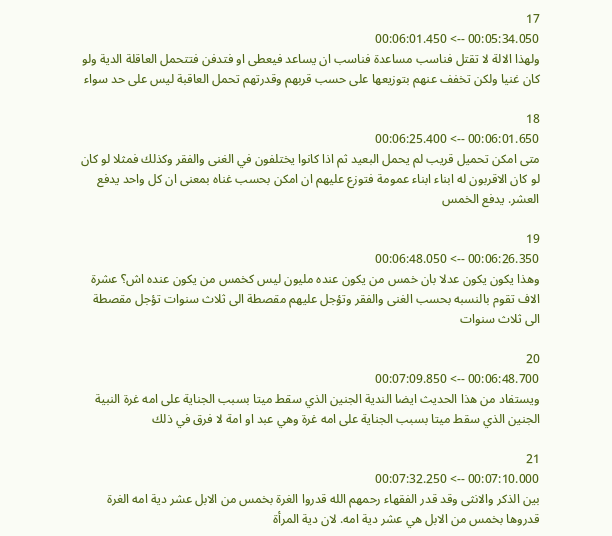17
00:05:34.050 --> 00:06:01.450
ولهذا الالة لا تقتل فناسب مساعدة فناسب ان يساعد فيعطى او فتدفن فتتحمل العاقلة الدية ولو كان غنيا ولكن تخفف عنهم بتوزيعها على حسب قربهم وقدرتهم تحمل العاقبة ليس على حد سواء

18
00:06:01.650 --> 00:06:25.400
متى امكن تحميل قريب لم يحمل البعيد ثم اذا كانوا يختلفون في الغنى والفقر وكذلك فمثلا لو كان لو كان الاقربون له ابناء ابناء عمومة فتوزع عليهم ان امكن بحسب غناه بمعنى ان كل واحد يدفع العشر. يدفع الخمس

19
00:06:26.350 --> 00:06:48.050
وهذا يكون يكون عدلا بان خمس من يكون عنده مليون ليس كخمس من يكون عنده اش؟ عشرة الاف تقوم بالنسبه بحسب الغنى والفقر وتؤجل عليهم مقصطة الى ثلاث سنوات تؤجل مقصطة الى ثلاث سنوات

20
00:06:48.700 --> 00:07:09.850
ويستفاد من هذا الحديث ايضا الندية الجنين الذي سقط ميتا بسبب الجناية على امه غرة النبية الجنين الذي سقط ميتا بسبب الجناية على امه غرة وهي عبد او امة لا فرق في ذلك

21
00:07:10.000 --> 00:07:32.250
بين الذكر والانثى وقد قدر الفقهاء رحمهم الله قدروا الغرة بخمس من الابل عشر دية امه الغرة قدروها بخمس من الابل هي عشر دية امه. لان دية المرأة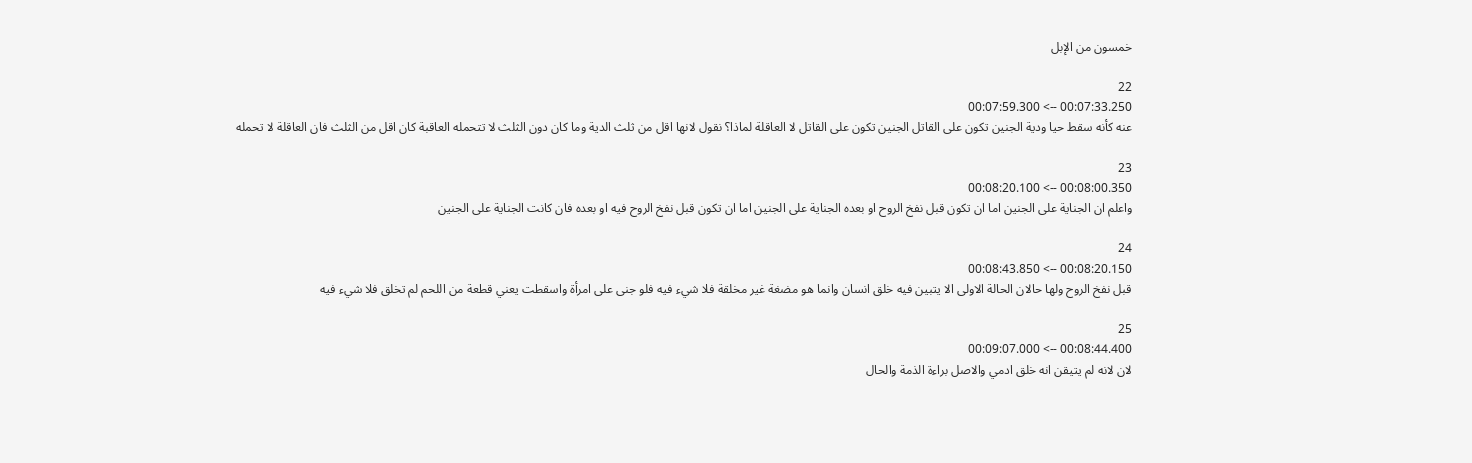خمسون من الإبل

22
00:07:33.250 --> 00:07:59.300
عنه كأنه سقط حيا ودية الجنين تكون على القاتل الجنين تكون على القاتل لا العاقلة لماذا؟ نقول لانها اقل من ثلث الدية وما كان دون الثلث لا تتحمله العاقبة كان اقل من الثلث فان العاقلة لا تحمله

23
00:08:00.350 --> 00:08:20.100
واعلم ان الجناية على الجنين اما ان تكون قبل نفخ الروح او بعده الجناية على الجنين اما ان تكون قبل نفخ الروح فيه او بعده فان كانت الجناية على الجنين

24
00:08:20.150 --> 00:08:43.850
قبل نفخ الروح ولها حالان الحالة الاولى الا يتبين فيه خلق انسان وانما هو مضغة غير مخلقة فلا شيء فيه فلو جنى على امرأة واسقطت يعني قطعة من اللحم لم تخلق فلا شيء فيه

25
00:08:44.400 --> 00:09:07.000
لان لانه لم يتيقن انه خلق ادمي والاصل براءة الذمة والحال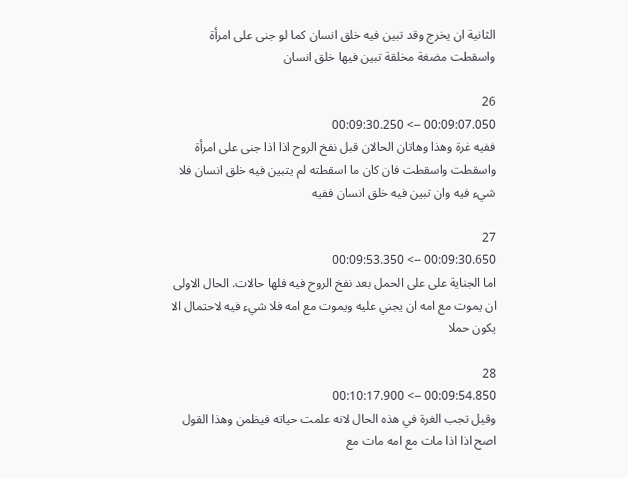الثانية ان يخرج وقد تبين فيه خلق انسان كما لو جنى على امرأة واسقطت مضغة مخلقة تبين فيها خلق انسان

26
00:09:07.050 --> 00:09:30.250
ففيه غرة وهذا وهاتان الحالان قبل نفخ الروح اذا اذا جنى على امرأة واسقطت واسقطت فان كان ما اسقطته لم يتبين فيه خلق انسان فلا شيء فيه وان تبين فيه خلق انسان ففيه

27
00:09:30.650 --> 00:09:53.350
اما الجناية على على الحمل بعد نفخ الروح فيه فلها حالات. الحال الاولى ان يموت مع امه ان يجني عليه ويموت مع امه فلا شيء فيه لاحتمال الا يكون حملا

28
00:09:54.850 --> 00:10:17.900
وقيل تجب الغرة في هذه الحال لانه علمت حياته فيظمن وهذا القول اصح اذا اذا مات مع امه مات مع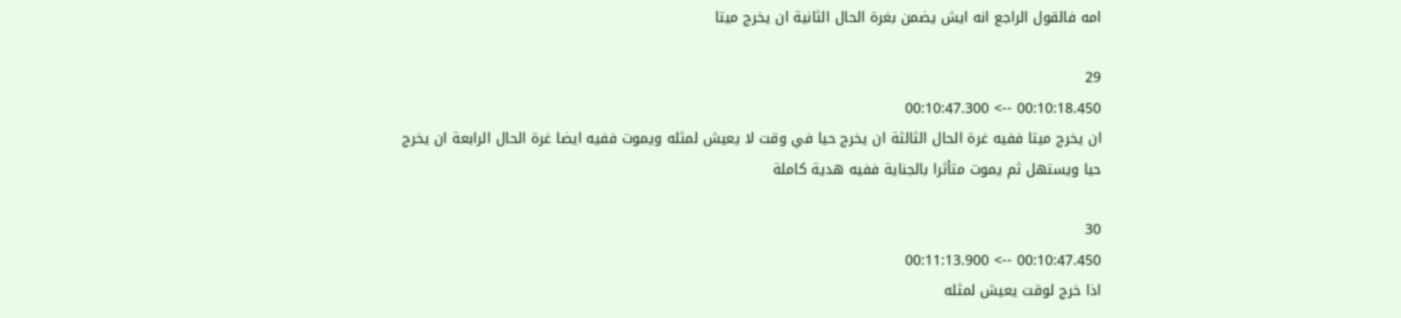امه فالقول الراجع انه ايش يضمن بغرة الحال الثانية ان يخرج ميتا

29
00:10:18.450 --> 00:10:47.300
ان يخرج ميتا ففيه غرة الحال الثالثة ان يخرج حيا في وقت لا يعيش لمثله ويموت ففيه ايضا غرة الحال الرابعة ان يخرج حيا ويستهل ثم يموت متأثرا بالجناية ففيه هدية كاملة

30
00:10:47.450 --> 00:11:13.900
اذا خرج لوقت يعيش لمثله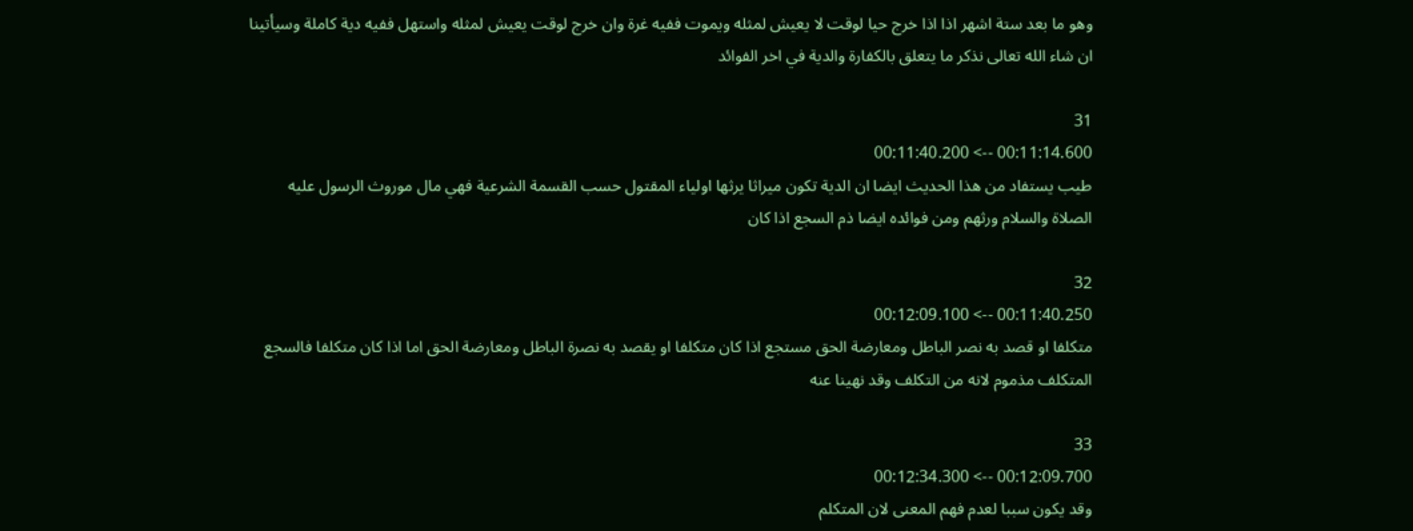وهو ما بعد ستة اشهر اذا اذا خرج حيا لوقت لا يعيش لمثله ويموت ففيه غرة وان خرج لوقت يعيش لمثله واستهل ففيه دية كاملة وسيأتينا ان شاء الله تعالى نذكر ما يتعلق بالكفارة والدية في اخر الفوائد

31
00:11:14.600 --> 00:11:40.200
طيب يستفاد من هذا الحديث ايضا ان الدية تكون ميراثا يرثها اولياء المقتول حسب القسمة الشرعية فهي مال موروث الرسول عليه الصلاة والسلام ورثهم ومن فوائده ايضا ذم السجع اذا كان

32
00:11:40.250 --> 00:12:09.100
متكلفا او قصد به نصر الباطل ومعارضة الحق مستجع اذا كان متكلفا او يقصد به نصرة الباطل ومعارضة الحق اما اذا كان متكلفا فالسجع المتكلف مذموم لانه من التكلف وقد نهينا عنه

33
00:12:09.700 --> 00:12:34.300
وقد يكون سببا لعدم فهم المعنى لان المتكلم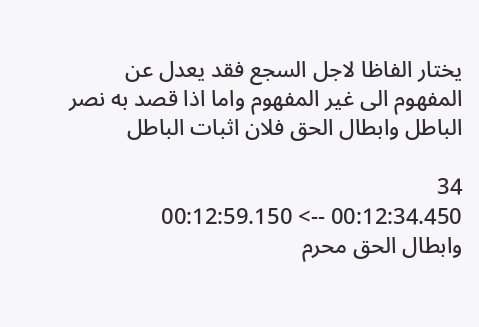يختار الفاظا لاجل السجع فقد يعدل عن المفهوم الى غير المفهوم واما اذا قصد به نصر الباطل وابطال الحق فلان اثبات الباطل

34
00:12:34.450 --> 00:12:59.150
وابطال الحق محرم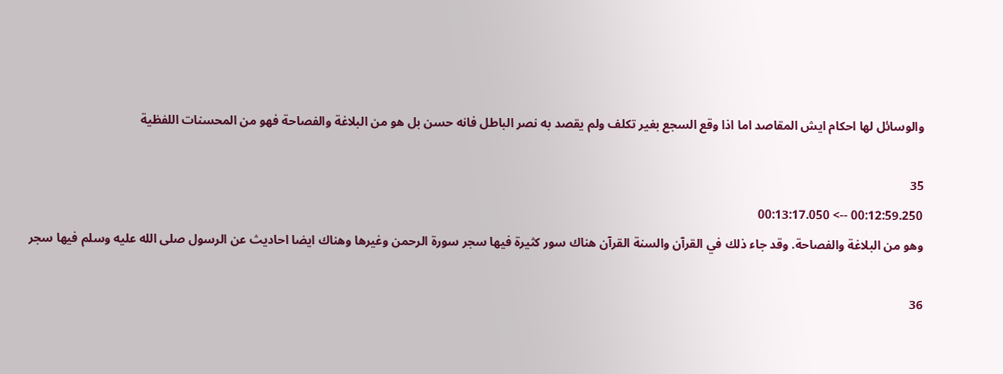والوسائل لها احكام ايش المقاصد اما اذا وقع السجع بغير تكلف ولم يقصد به نصر الباطل فانه حسن بل هو من البلاغة والفصاحة فهو من المحسنات اللفظية

35
00:12:59.250 --> 00:13:17.050
وهو من البلاغة والفصاحة. وقد جاء ذلك في القرآن والسنة القرآن هناك سور كثيرة فيها سجر سورة الرحمن وغيرها وهناك ايضا احاديث عن الرسول صلى الله عليه وسلم فيها سجر

36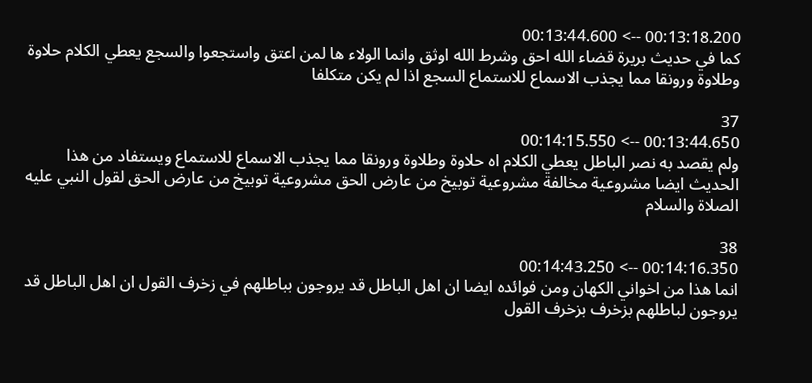00:13:18.200 --> 00:13:44.600
كما في حديث بريرة قضاء الله احق وشرط الله اوثق وانما الولاء ها لمن اعتق واستجعوا والسجع يعطي الكلام حلاوة وطلاوة ورونقا مما يجذب الاسماع للاستماع السجع اذا لم يكن متكلفا

37
00:13:44.650 --> 00:14:15.550
ولم يقصد به نصر الباطل يعطي الكلام اه حلاوة وطلاوة ورونقا مما يجذب الاسماع للاستماع ويستفاد من هذا الحديث ايضا مشروعية مخالفة مشروعية توبيخ من عارض الحق مشروعية توبيخ من عارض الحق لقول النبي عليه الصلاة والسلام

38
00:14:16.350 --> 00:14:43.250
انما هذا من اخواني الكهان ومن فوائده ايضا ان اهل الباطل قد يروجون بباطلهم في زخرف القول ان اهل الباطل قد يروجون لباطلهم بزخرف بزخرف القول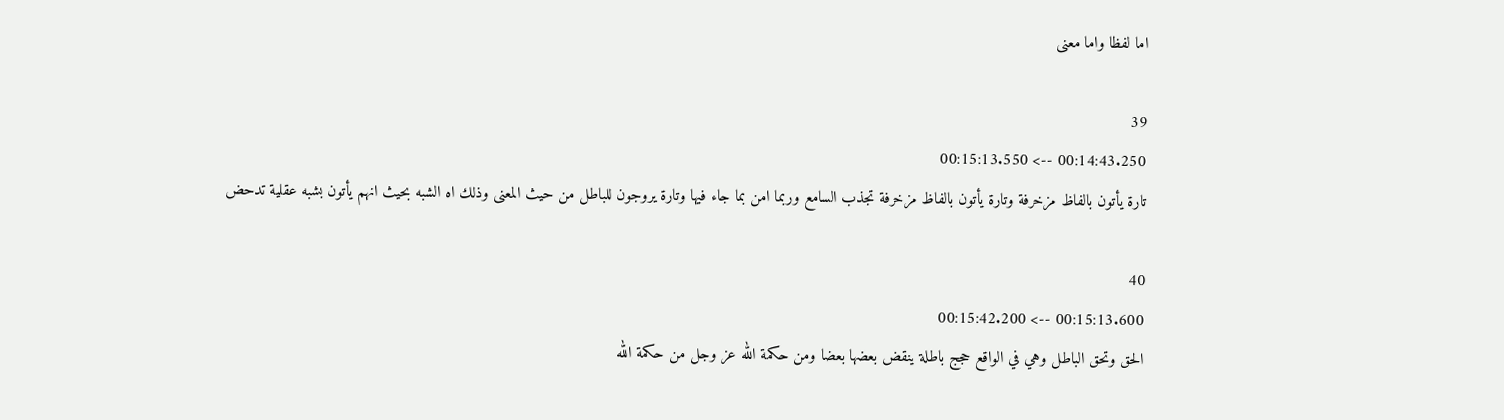اما لفظا واما معنى

39
00:14:43.250 --> 00:15:13.550
تارة يأتون بالفاظ مزخرفة وتارة يأتون بالفاظ مزخرفة تجذب السامع وربما امن بما جاء فيها وتارة يروجون للباطل من حيث المعنى وذلك اه الشبه بحيث انهم يأتون بشبه عقلية تدحض

40
00:15:13.600 --> 00:15:42.200
الحق وتحق الباطل وهي في الواقع حجج باطلة ينقض بعضها بعضا ومن حكمة الله عز وجل من حكمة الله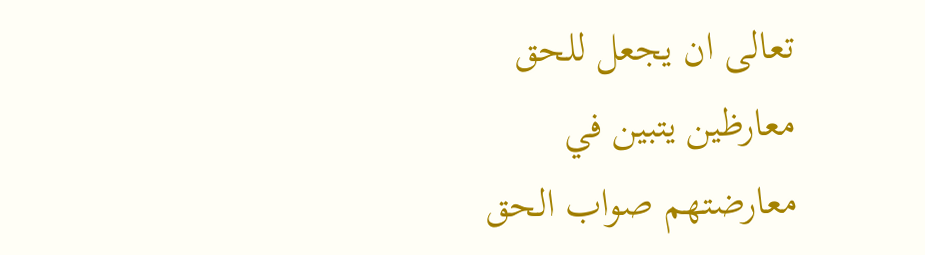تعالى ان يجعل للحق معارظين يتبين في معارضتهم صواب الحق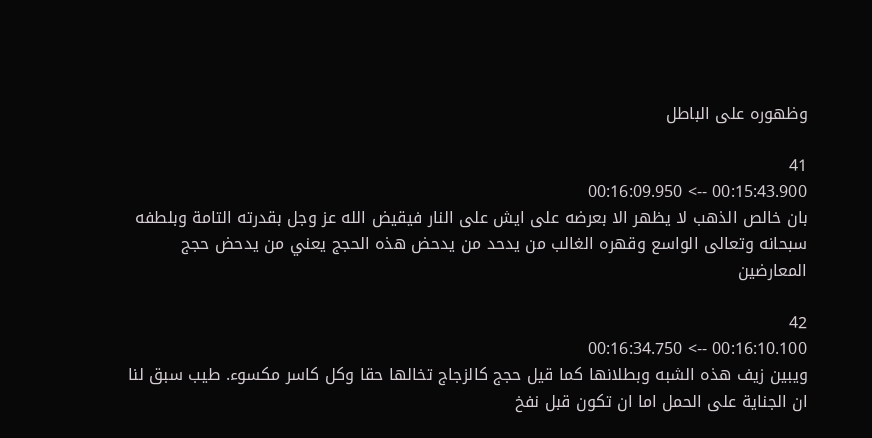وظهوره على الباطل

41
00:15:43.900 --> 00:16:09.950
بان خالص الذهب لا يظهر الا بعرضه على ايش على النار فيقيض الله عز وجل بقدرته التامة وبلطفه سبحانه وتعالى الواسع وقهره الغالب من يدحد من يدحض هذه الحجج يعني من يدحض حجج المعارضين

42
00:16:10.100 --> 00:16:34.750
ويبين زيف هذه الشبه وبطلانها كما قيل حجج كالزجاج تخالها حقا وكل كاسر مكسوء. طيب سبق لنا ان الجناية على الحمل اما ان تكون قبل نفخ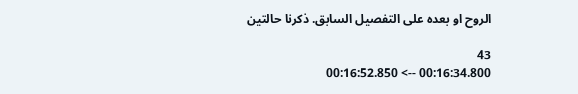الروح او بعده على التفصيل السابق. ذكرنا حالتين

43
00:16:34.800 --> 00:16:52.850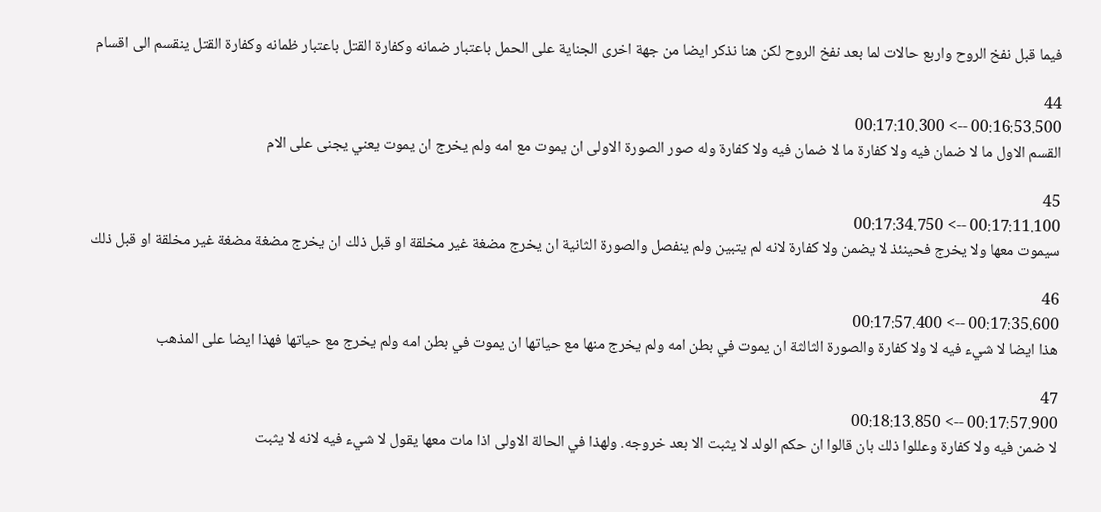فيما قبل نفخ الروح واربع حالات لما بعد نفخ الروح لكن هنا نذكر ايضا من جهة اخرى الجناية على الحمل باعتبار ضمانه وكفارة القتل باعتبار ظمانه وكفارة القتل ينقسم الى اقسام

44
00:16:53.500 --> 00:17:10.300
القسم الاول ما لا ضمان فيه ولا كفارة ما لا ضمان فيه ولا كفارة وله صور الصورة الاولى ان يموت مع امه ولم يخرج ان يموت يعني يجنى على الام

45
00:17:11.100 --> 00:17:34.750
سيموت معها ولا يخرج فحينئذ لا يضمن ولا كفارة لانه لم يتبين ولم ينفصل والصورة الثانية ان يخرج مضغة غير مخلقة او قبل ذلك ان يخرج مضغة مضغة غير مخلقة او قبل ذلك

46
00:17:35.600 --> 00:17:57.400
هذا ايضا لا شيء فيه لا ولا كفارة والصورة الثالثة ان يموت في بطن امه ولم يخرج منها مع حياتها ان يموت في بطن امه ولم يخرج مع حياتها فهذا ايضا على المذهب

47
00:17:57.900 --> 00:18:13.850
لا ضمن فيه ولا كفارة وعللوا ذلك بان قالوا ان حكم الولد لا يثبت الا بعد خروجه. ولهذا في الحالة الاولى اذا مات معها يقول لا شيء فيه لانه لا يثبت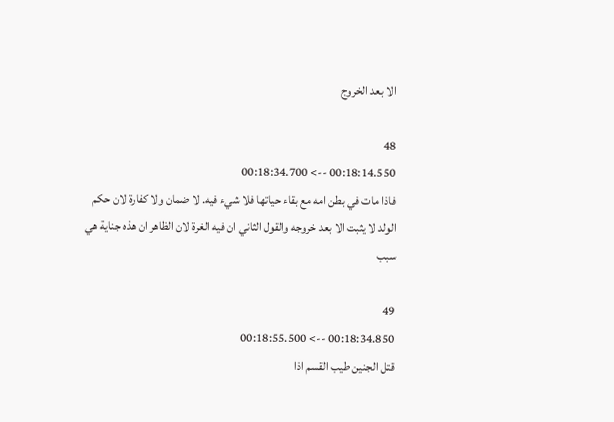الا بعد الخروج

48
00:18:14.550 --> 00:18:34.700
فاذا مات في بطن امه مع بقاء حياتها فلا شيء فيه. لا ضمان ولا كفارة لان حكم الولد لا يثبت الا بعد خروجه والقول الثاني ان فيه الغرة لان الظاهر ان هذه جناية هي سبب

49
00:18:34.850 --> 00:18:55.500
قتل الجنين طيب القسم اذا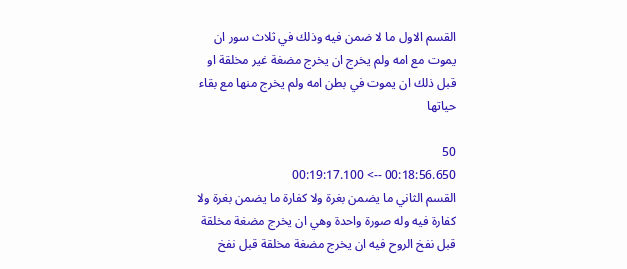القسم الاول ما لا ضمن فيه وذلك في ثلاث سور ان يموت مع امه ولم يخرج ان يخرج مضغة غير مخلقة او قبل ذلك ان يموت في بطن امه ولم يخرج منها مع بقاء حياتها

50
00:18:56.650 --> 00:19:17.100
القسم الثاني ما يضمن بغرة ولا كفارة ما يضمن بغرة ولا كفارة فيه وله صورة واحدة وهي ان يخرج مضغة مخلقة قبل نفخ الروح فيه ان يخرج مضغة مخلقة قبل نفخ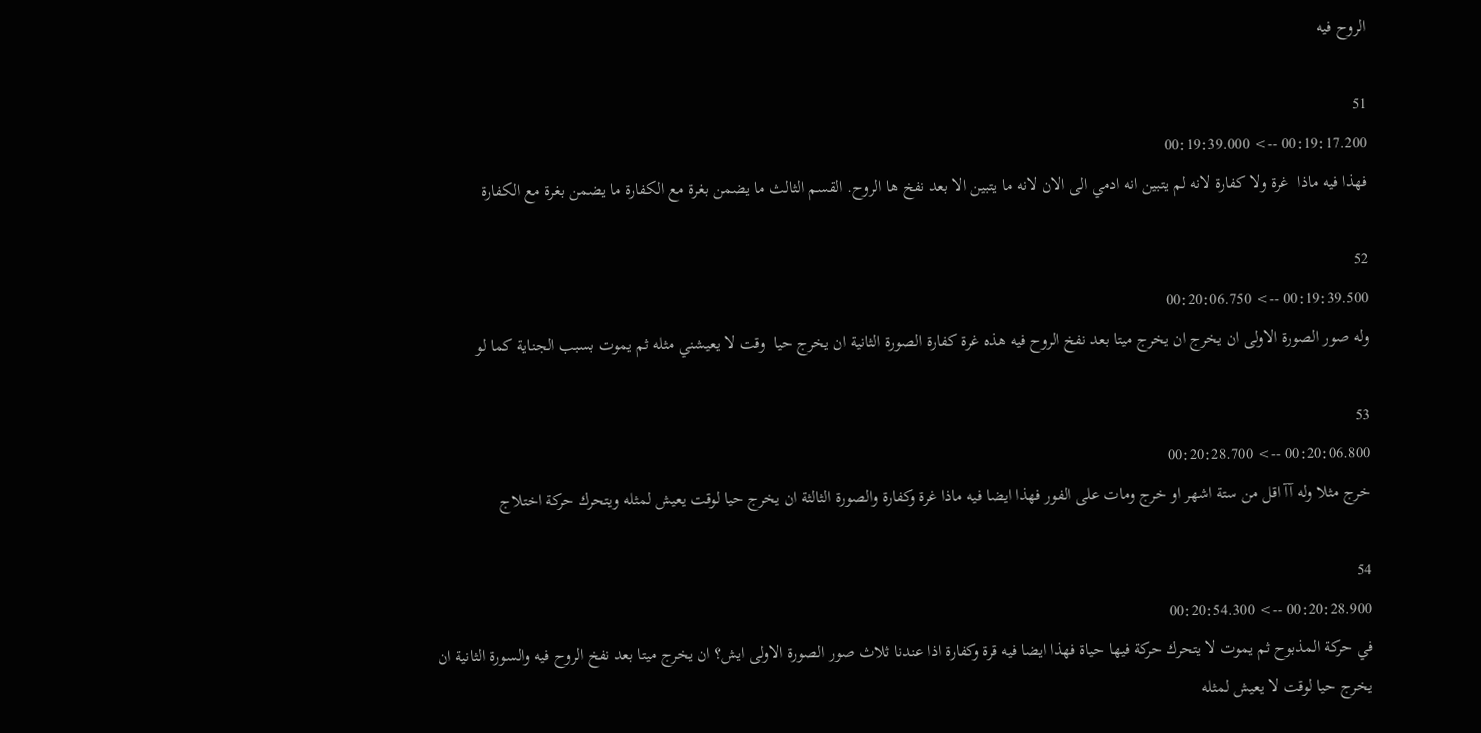الروح فيه

51
00:19:17.200 --> 00:19:39.000
فهذا فيه ماذا  غرة ولا كفارة لانه لم يتبين انه ادمي الى الان لانه ما يتبين الا بعد نفخ ها الروح. القسم الثالث ما يضمن بغرة مع الكفارة ما يضمن بغرة مع الكفارة

52
00:19:39.500 --> 00:20:06.750
وله صور الصورة الاولى ان يخرج ان يخرج ميتا بعد نفخ الروح فيه هذه غرة كفارة الصورة الثانية ان يخرج حيا  وقت لا يعيشني مثله ثم يموت بسبب الجناية كما لو

53
00:20:06.800 --> 00:20:28.700
خرج مثلا وله آآ اقل من ستة اشهر او خرج ومات على الفور فهذا ايضا فيه ماذا غرة وكفارة والصورة الثالثة ان يخرج حيا لوقت يعيش لمثله ويتحرك حركة اختلاج

54
00:20:28.900 --> 00:20:54.300
في حركة المذبوح ثم يموت لا يتحرك حركة فيها حياة فهذا ايضا فيه قرة وكفارة اذا عندنا ثلاث صور الصورة الاولى ايش؟ ان يخرج ميتا بعد نفخ الروح فيه والسورة الثانية ان يخرج حيا لوقت لا يعيش لمثله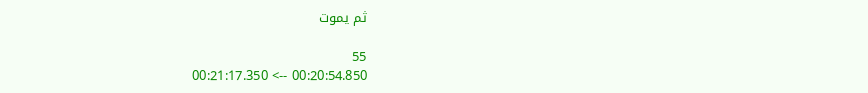ثم يموت

55
00:20:54.850 --> 00:21:17.350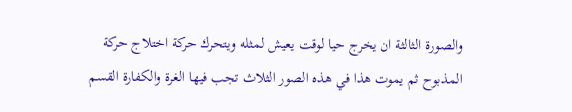والصورة الثالثة ان يخرج حيا لوقت يعيش لمثله ويتحرك حركة اختلاج حركة المذبوح ثم يموت هذا في هذه الصور الثلاث تجب فيها الغرة والكفارة القسم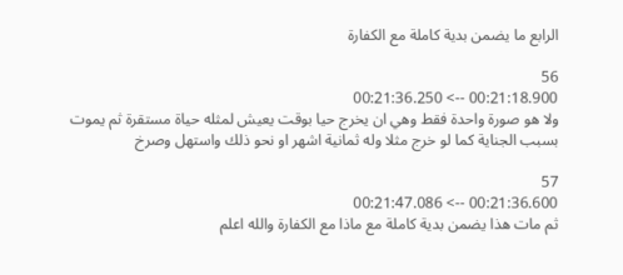الرابع ما يضمن بدية كاملة مع الكفارة

56
00:21:18.900 --> 00:21:36.250
ولا هو صورة واحدة فقط وهي ان يخرج حيا بوقت يعيش لمثله حياة مستقرة ثم يموت بسبب الجناية كما لو خرج مثلا وله ثمانية اشهر او نحو ذلك واستهل وصرخ

57
00:21:36.600 --> 00:21:47.086
ثم مات هذا يضمن بدية كاملة مع ماذا مع الكفارة والله اعلم